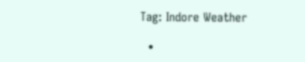Tag: Indore Weather

  •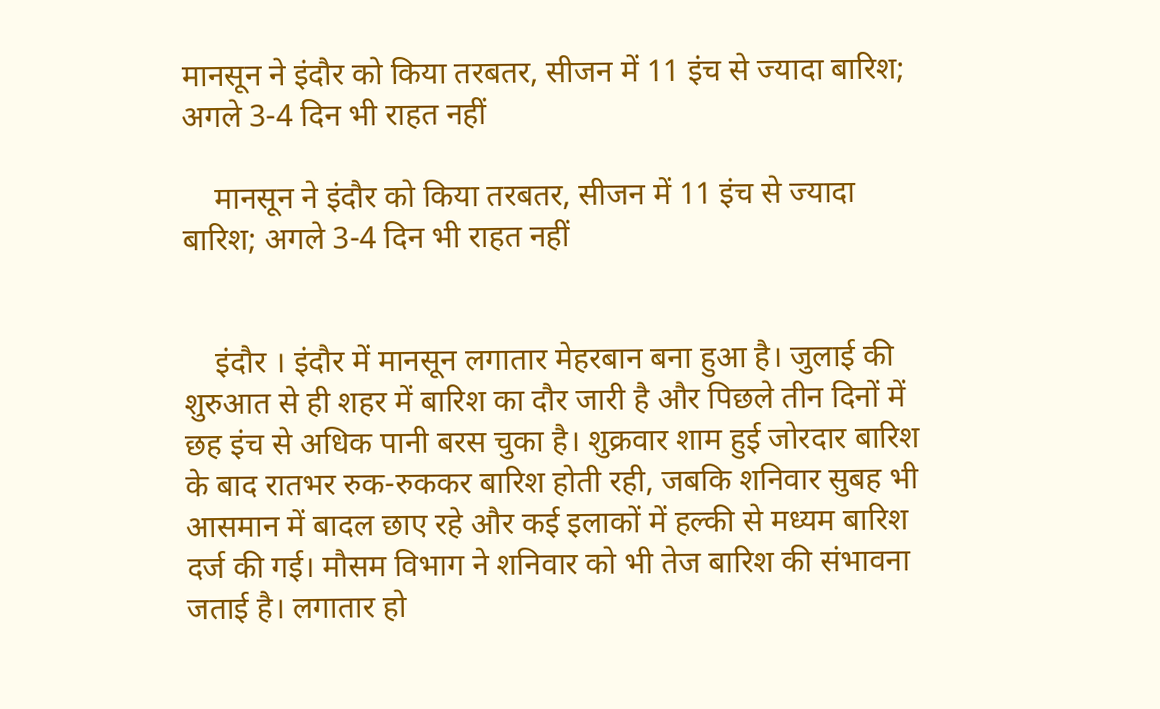मानसून ने इंदौर को किया तरबतर, सीजन में 11 इंच से ज्यादा बारिश; अगले 3-4 दिन भी राहत नहीं

    मानसून ने इंदौर को किया तरबतर, सीजन में 11 इंच से ज्यादा बारिश; अगले 3-4 दिन भी राहत नहीं


    इंदौर । इंदौर में मानसून लगातार मेहरबान बना हुआ है। जुलाई की शुरुआत से ही शहर में बारिश का दौर जारी है और पिछले तीन दिनों में छह इंच से अधिक पानी बरस चुका है। शुक्रवार शाम हुई जोरदार बारिश के बाद रातभर रुक-रुककर बारिश होती रही, जबकि शनिवार सुबह भी आसमान में बादल छाए रहे और कई इलाकों में हल्की से मध्यम बारिश दर्ज की गई। मौसम विभाग ने शनिवार को भी तेज बारिश की संभावना जताई है। लगातार हो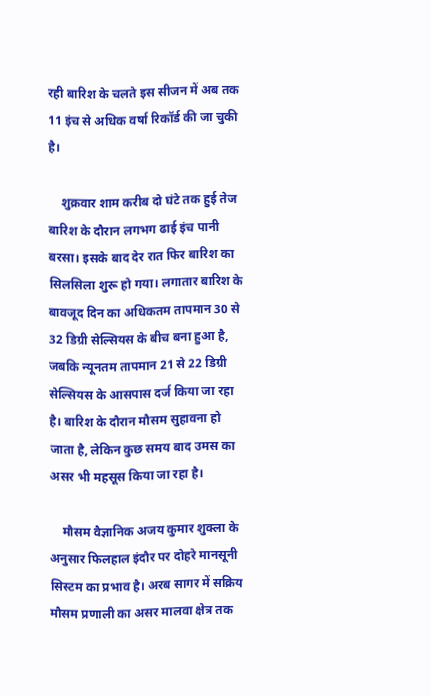रही बारिश के चलते इस सीजन में अब तक 11 इंच से अधिक वर्षा रिकॉर्ड की जा चुकी है।

    शुक्रवार शाम करीब दो घंटे तक हुई तेज बारिश के दौरान लगभग ढाई इंच पानी बरसा। इसके बाद देर रात फिर बारिश का सिलसिला शुरू हो गया। लगातार बारिश के बावजूद दिन का अधिकतम तापमान 30 से 32 डिग्री सेल्सियस के बीच बना हुआ है, जबकि न्यूनतम तापमान 21 से 22 डिग्री सेल्सियस के आसपास दर्ज किया जा रहा है। बारिश के दौरान मौसम सुहावना हो जाता है, लेकिन कुछ समय बाद उमस का असर भी महसूस किया जा रहा है।

    मौसम वैज्ञानिक अजय कुमार शुक्ला के अनुसार फिलहाल इंदौर पर दोहरे मानसूनी सिस्टम का प्रभाव है। अरब सागर में सक्रिय मौसम प्रणाली का असर मालवा क्षेत्र तक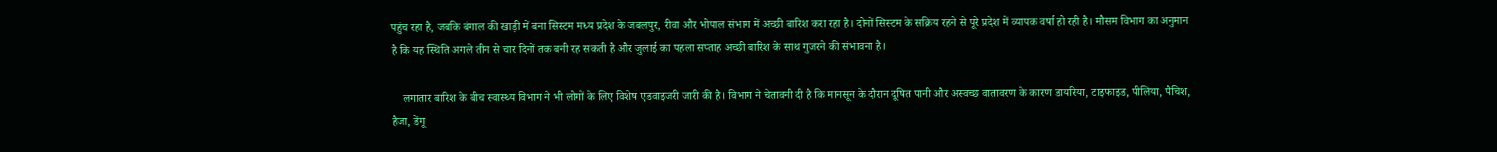पहुंच रहा है, जबकि बंगाल की खाड़ी में बना सिस्टम मध्य प्रदेश के जबलपुर, रीवा और भोपाल संभाग में अच्छी बारिश करा रहा है। दोनों सिस्टम के सक्रिय रहने से पूरे प्रदेश में व्यापक वर्षा हो रही है। मौसम विभाग का अनुमान है कि यह स्थिति अगले तीन से चार दिनों तक बनी रह सकती है और जुलाई का पहला सप्ताह अच्छी बारिश के साथ गुजरने की संभावना है।

    लगातार बारिश के बीच स्वास्थ्य विभाग ने भी लोगों के लिए विशेष एडवाइजरी जारी की है। विभाग ने चेतावनी दी है कि मानसून के दौरान दूषित पानी और अस्वच्छ वातावरण के कारण डायरिया, टाइफाइड, पीलिया, पैचिश, हैजा, डेंगू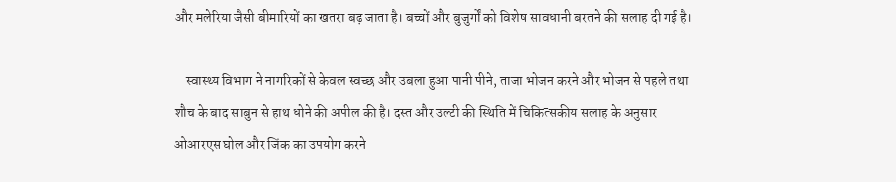और मलेरिया जैसी बीमारियों का खतरा बढ़ जाता है। बच्चों और बुजुर्गों को विशेष सावधानी बरतने की सलाह दी गई है।

    स्वास्थ्य विभाग ने नागरिकों से केवल स्वच्छ और उबला हुआ पानी पीने, ताजा भोजन करने और भोजन से पहले तथा शौच के बाद साबुन से हाथ धोने की अपील की है। दस्त और उल्टी की स्थिति में चिकित्सकीय सलाह के अनुसार ओआरएस घोल और जिंक का उपयोग करने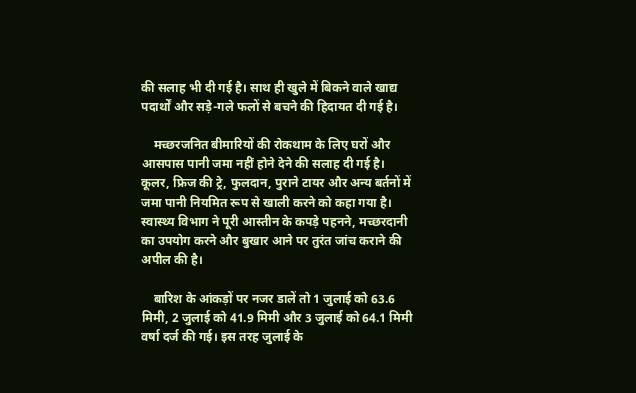की सलाह भी दी गई है। साथ ही खुले में बिकने वाले खाद्य पदार्थों और सड़े-गले फलों से बचने की हिदायत दी गई है।

    मच्छरजनित बीमारियों की रोकथाम के लिए घरों और आसपास पानी जमा नहीं होने देने की सलाह दी गई है। कूलर, फ्रिज की ट्रे, फुलदान, पुराने टायर और अन्य बर्तनों में जमा पानी नियमित रूप से खाली करने को कहा गया है। स्वास्थ्य विभाग ने पूरी आस्तीन के कपड़े पहनने, मच्छरदानी का उपयोग करने और बुखार आने पर तुरंत जांच कराने की अपील की है।

    बारिश के आंकड़ों पर नजर डालें तो 1 जुलाई को 63.6 मिमी, 2 जुलाई को 41.9 मिमी और 3 जुलाई को 64.1 मिमी वर्षा दर्ज की गई। इस तरह जुलाई के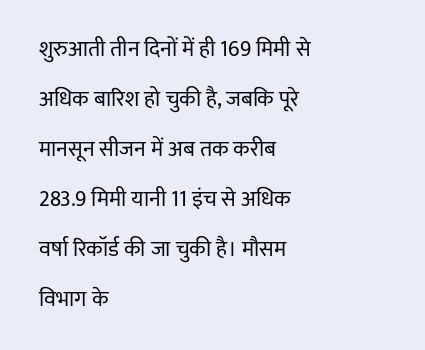शुरुआती तीन दिनों में ही 169 मिमी से अधिक बारिश हो चुकी है, जबकि पूरे मानसून सीजन में अब तक करीब 283.9 मिमी यानी 11 इंच से अधिक वर्षा रिकॉर्ड की जा चुकी है। मौसम विभाग के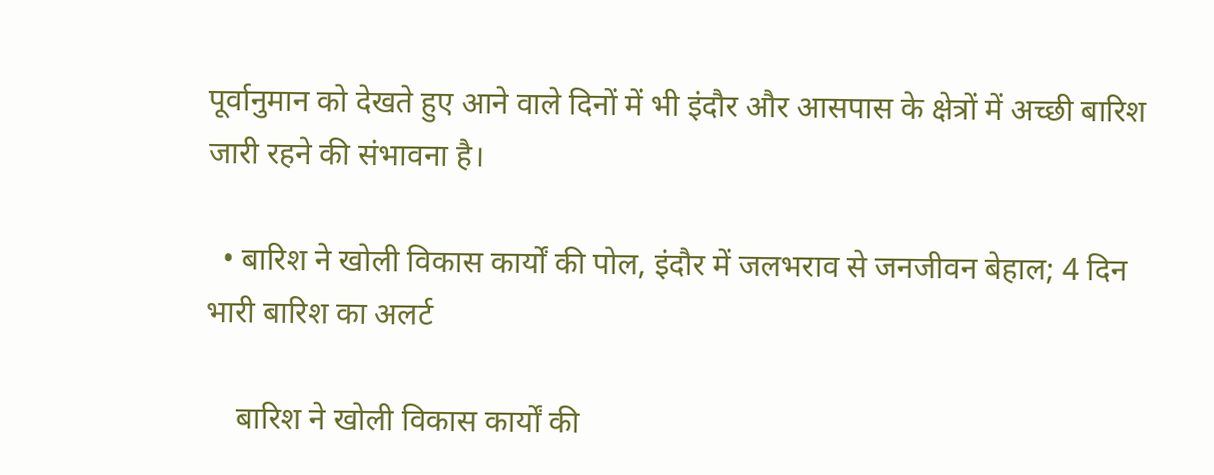पूर्वानुमान को देखते हुए आने वाले दिनों में भी इंदौर और आसपास के क्षेत्रों में अच्छी बारिश जारी रहने की संभावना है।

  • बारिश ने खोली विकास कार्यों की पोल, इंदौर में जलभराव से जनजीवन बेहाल; 4 दिन भारी बारिश का अलर्ट

    बारिश ने खोली विकास कार्यों की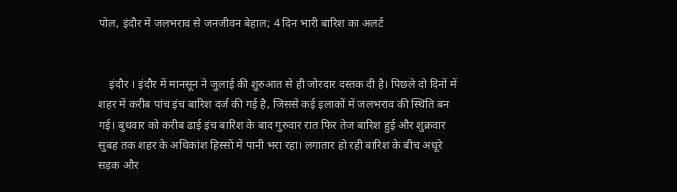पोल, इंदौर में जलभराव से जनजीवन बेहाल; 4 दिन भारी बारिश का अलर्ट


    इंदौर । इंदौर में मानसून ने जुलाई की शुरुआत से ही जोरदार दस्तक दी है। पिछले दो दिनों में शहर में करीब पांच इंच बारिश दर्ज की गई है, जिससे कई इलाकों में जलभराव की स्थिति बन गई। बुधवार को करीब ढाई इंच बारिश के बाद गुरुवार रात फिर तेज बारिश हुई और शुक्रवार सुबह तक शहर के अधिकांश हिस्सों में पानी भरा रहा। लगातार हो रही बारिश के बीच अधूरे सड़क और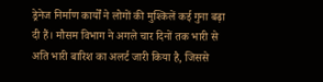ड्रेनेज निर्माण कार्यों ने लोगों की मुश्किलें कई गुना बढ़ा दी हैं। मौसम विभाग ने अगले चार दिनों तक भारी से अति भारी बारिश का अलर्ट जारी किया है, जिससे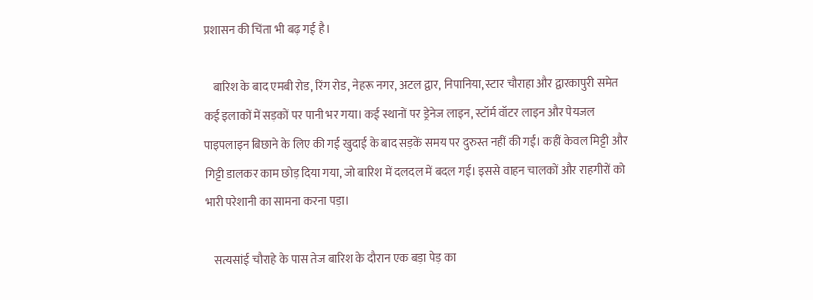प्रशासन की चिंता भी बढ़ गई है।

    बारिश के बाद एमबी रोड, रिंग रोड, नेहरू नगर, अटल द्वार, निपानिया, स्टार चौराहा और द्वारकापुरी समेत कई इलाकों में सड़कों पर पानी भर गया। कई स्थानों पर ड्रेनेज लाइन, स्टॉर्म वॉटर लाइन और पेयजल पाइपलाइन बिछाने के लिए की गई खुदाई के बाद सड़कें समय पर दुरुस्त नहीं की गईं। कहीं केवल मिट्टी और गिट्टी डालकर काम छोड़ दिया गया, जो बारिश में दलदल में बदल गई। इससे वाहन चालकों और राहगीरों को भारी परेशानी का सामना करना पड़ा।

    सत्यसांई चौराहे के पास तेज बारिश के दौरान एक बड़ा पेड़ का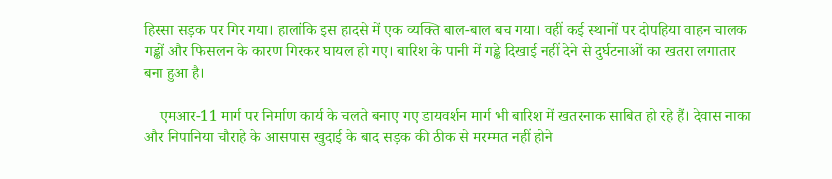हिस्सा सड़क पर गिर गया। हालांकि इस हादसे में एक व्यक्ति बाल-बाल बच गया। वहीं कई स्थानों पर दोपहिया वाहन चालक गड्ढों और फिसलन के कारण गिरकर घायल हो गए। बारिश के पानी में गड्ढे दिखाई नहीं देने से दुर्घटनाओं का खतरा लगातार बना हुआ है।

    एमआर-11 मार्ग पर निर्माण कार्य के चलते बनाए गए डायवर्शन मार्ग भी बारिश में खतरनाक साबित हो रहे हैं। देवास नाका और निपानिया चौराहे के आसपास खुदाई के बाद सड़क की ठीक से मरम्मत नहीं होने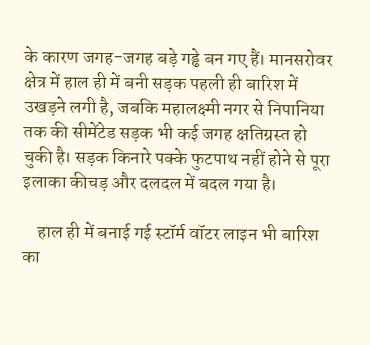के कारण जगह-जगह बड़े गड्ढे बन गए हैं। मानसरोवर क्षेत्र में हाल ही में बनी सड़क पहली ही बारिश में उखड़ने लगी है, जबकि महालक्ष्मी नगर से निपानिया तक की सीमेंटेड सड़क भी कई जगह क्षतिग्रस्त हो चुकी है। सड़क किनारे पक्के फुटपाथ नहीं होने से पूरा इलाका कीचड़ और दलदल में बदल गया है।

    हाल ही में बनाई गई स्टॉर्म वॉटर लाइन भी बारिश का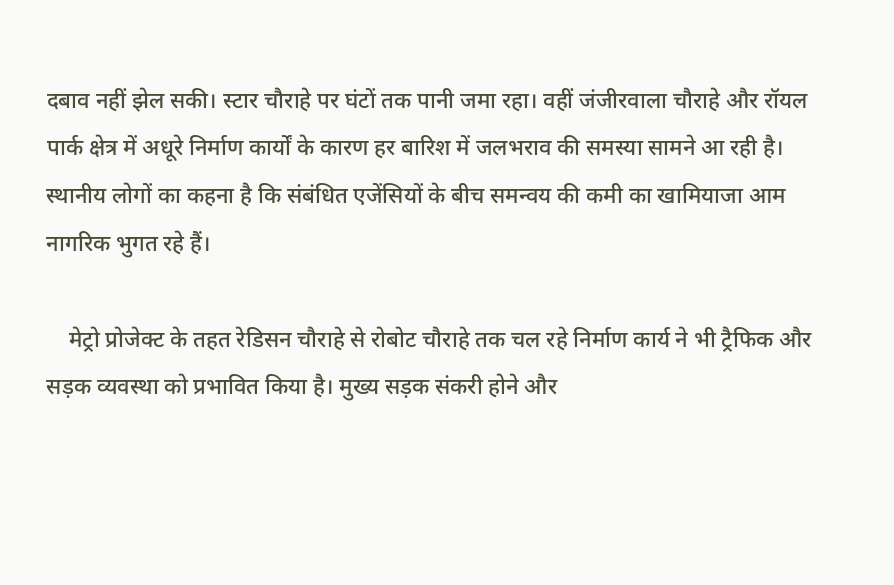दबाव नहीं झेल सकी। स्टार चौराहे पर घंटों तक पानी जमा रहा। वहीं जंजीरवाला चौराहे और रॉयल पार्क क्षेत्र में अधूरे निर्माण कार्यों के कारण हर बारिश में जलभराव की समस्या सामने आ रही है। स्थानीय लोगों का कहना है कि संबंधित एजेंसियों के बीच समन्वय की कमी का खामियाजा आम नागरिक भुगत रहे हैं।

    मेट्रो प्रोजेक्ट के तहत रेडिसन चौराहे से रोबोट चौराहे तक चल रहे निर्माण कार्य ने भी ट्रैफिक और सड़क व्यवस्था को प्रभावित किया है। मुख्य सड़क संकरी होने और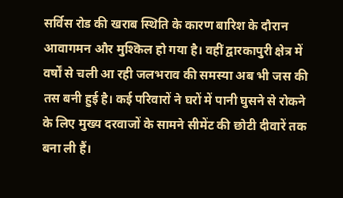सर्विस रोड की खराब स्थिति के कारण बारिश के दौरान आवागमन और मुश्किल हो गया है। वहीं द्वारकापुरी क्षेत्र में वर्षों से चली आ रही जलभराव की समस्या अब भी जस की तस बनी हुई है। कई परिवारों ने घरों में पानी घुसने से रोकने के लिए मुख्य दरवाजों के सामने सीमेंट की छोटी दीवारें तक बना ली हैं।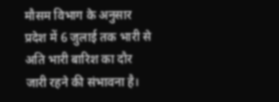मौसम विभाग के अनुसार प्रदेश में 6 जुलाई तक भारी से अति भारी बारिश का दौर जारी रहने की संभावना है।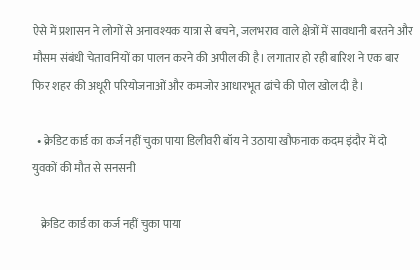ऐसे में प्रशासन ने लोगों से अनावश्यक यात्रा से बचने, जलभराव वाले क्षेत्रों में सावधानी बरतने और मौसम संबंधी चेतावनियों का पालन करने की अपील की है। लगातार हो रही बारिश ने एक बार फिर शहर की अधूरी परियोजनाओं और कमजोर आधारभूत ढांचे की पोल खोल दी है।

  • क्रेडिट कार्ड का कर्ज नहीं चुका पाया डिलीवरी बॉय ने उठाया खौफनाक कदम इंदौर में दो युवकों की मौत से सनसनी

    क्रेडिट कार्ड का कर्ज नहीं चुका पाया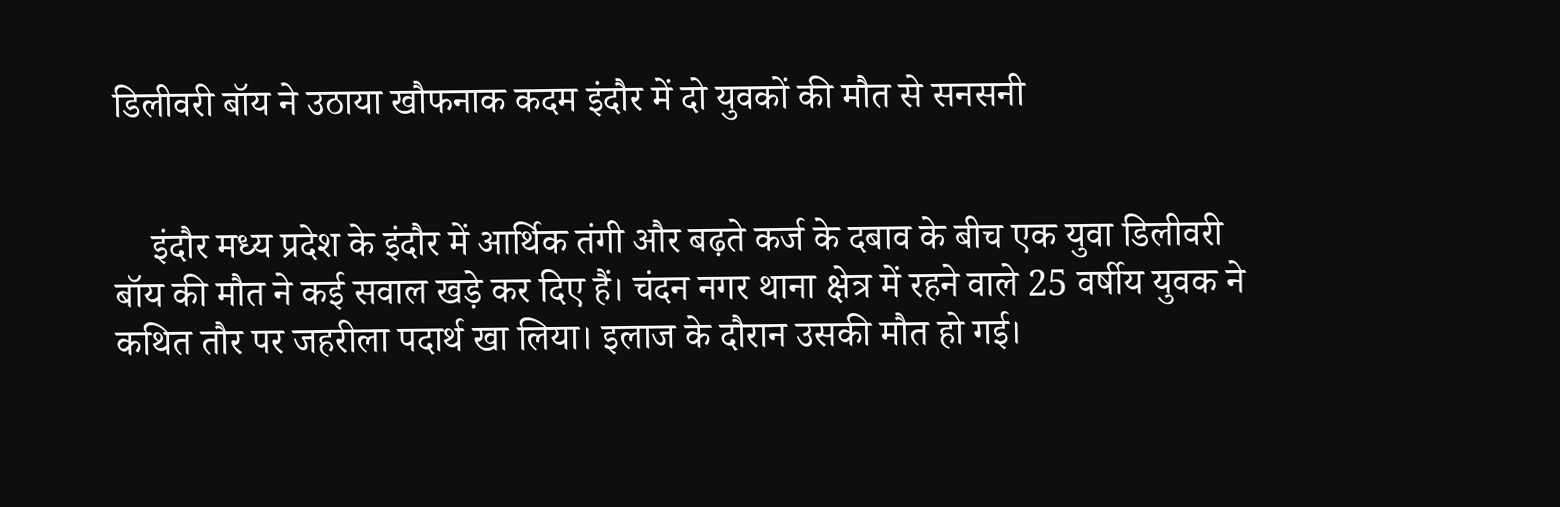डिलीवरी बॉय ने उठाया खौफनाक कदम इंदौर में दो युवकों की मौत से सनसनी


    इंदौर मध्य प्रदेश के इंदौर में आर्थिक तंगी और बढ़ते कर्ज के दबाव के बीच एक युवा डिलीवरी बॉय की मौत ने कई सवाल खड़े कर दिए हैं। चंदन नगर थाना क्षेत्र में रहने वाले 25 वर्षीय युवक ने कथित तौर पर जहरीला पदार्थ खा लिया। इलाज के दौरान उसकी मौत हो गई।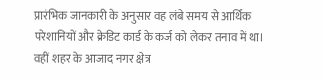प्रारंभिक जानकारी के अनुसार वह लंबे समय से आर्थिक परेशानियों और क्रेडिट कार्ड के कर्ज को लेकर तनाव में था। वहीं शहर के आजाद नगर क्षेत्र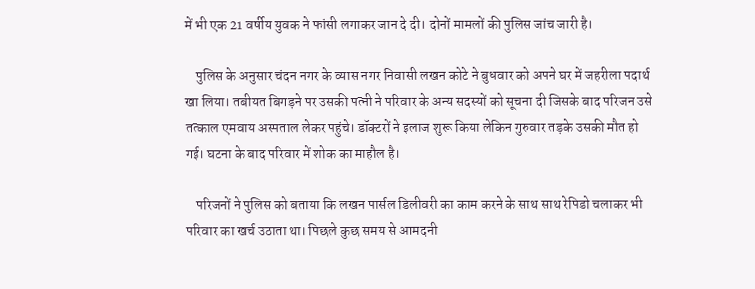में भी एक 21 वर्षीय युवक ने फांसी लगाकर जान दे दी। दोनों मामलों की पुलिस जांच जारी है।

    पुलिस के अनुसार चंदन नगर के व्यास नगर निवासी लखन कोटे ने बुधवार को अपने घर में जहरीला पदार्थ खा लिया। तबीयत बिगड़ने पर उसकी पत्नी ने परिवार के अन्य सदस्यों को सूचना दी जिसके बाद परिजन उसे तत्काल एमवाय अस्पताल लेकर पहुंचे। डॉक्टरों ने इलाज शुरू किया लेकिन गुरुवार तड़के उसकी मौत हो गई। घटना के बाद परिवार में शोक का माहौल है।

    परिजनों ने पुलिस को बताया कि लखन पार्सल डिलीवरी का काम करने के साथ साथ रेपिडो चलाकर भी परिवार का खर्च उठाता था। पिछले कुछ समय से आमदनी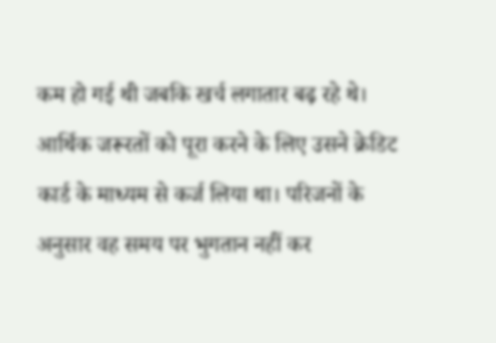कम हो गई थी जबकि खर्च लगातार बढ़ रहे थे। आर्थिक जरूरतों को पूरा करने के लिए उसने क्रेडिट कार्ड के माध्यम से कर्ज लिया था। परिजनों के अनुसार वह समय पर भुगतान नहीं कर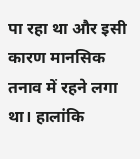पा रहा था और इसी कारण मानसिक तनाव में रहने लगा था। हालांकि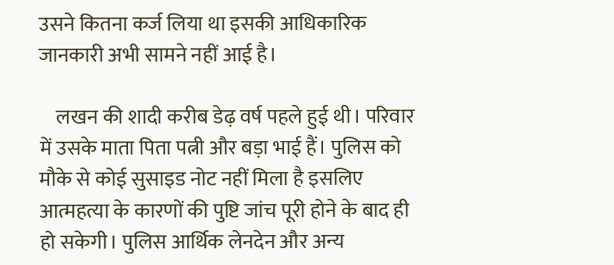उसने कितना कर्ज लिया था इसकी आधिकारिक जानकारी अभी सामने नहीं आई है।

    लखन की शादी करीब डेढ़ वर्ष पहले हुई थी। परिवार में उसके माता पिता पत्नी और बड़ा भाई हैं। पुलिस को मौके से कोई सुसाइड नोट नहीं मिला है इसलिए आत्महत्या के कारणों की पुष्टि जांच पूरी होने के बाद ही हो सकेगी। पुलिस आर्थिक लेनदेन और अन्य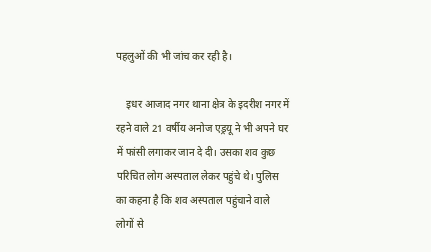पहलुओं की भी जांच कर रही है।

    इधर आजाद नगर थाना क्षेत्र के इदरीश नगर में रहने वाले 21 वर्षीय अनोज एड्रयू ने भी अपने घर में फांसी लगाकर जान दे दी। उसका शव कुछ परिचित लोग अस्पताल लेकर पहुंचे थे। पुलिस का कहना है कि शव अस्पताल पहुंचाने वाले लोगों से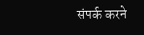संपर्क करने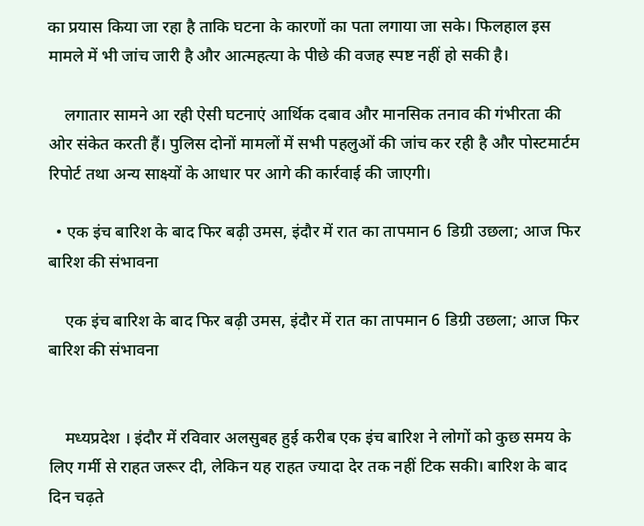का प्रयास किया जा रहा है ताकि घटना के कारणों का पता लगाया जा सके। फिलहाल इस मामले में भी जांच जारी है और आत्महत्या के पीछे की वजह स्पष्ट नहीं हो सकी है।

    लगातार सामने आ रही ऐसी घटनाएं आर्थिक दबाव और मानसिक तनाव की गंभीरता की ओर संकेत करती हैं। पुलिस दोनों मामलों में सभी पहलुओं की जांच कर रही है और पोस्टमार्टम रिपोर्ट तथा अन्य साक्ष्यों के आधार पर आगे की कार्रवाई की जाएगी।

  • एक इंच बारिश के बाद फिर बढ़ी उमस, इंदौर में रात का तापमान 6 डिग्री उछला; आज फिर बारिश की संभावना

    एक इंच बारिश के बाद फिर बढ़ी उमस, इंदौर में रात का तापमान 6 डिग्री उछला; आज फिर बारिश की संभावना


    मध्यप्रदेश । इंदौर में रविवार अलसुबह हुई करीब एक इंच बारिश ने लोगों को कुछ समय के लिए गर्मी से राहत जरूर दी, लेकिन यह राहत ज्यादा देर तक नहीं टिक सकी। बारिश के बाद दिन चढ़ते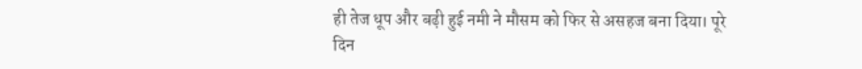ही तेज धूप और बढ़ी हुई नमी ने मौसम को फिर से असहज बना दिया। पूरे दिन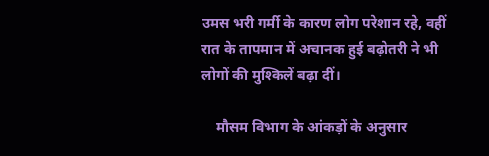उमस भरी गर्मी के कारण लोग परेशान रहे, वहीं रात के तापमान में अचानक हुई बढ़ोतरी ने भी लोगों की मुश्किलें बढ़ा दीं।

    मौसम विभाग के आंकड़ों के अनुसार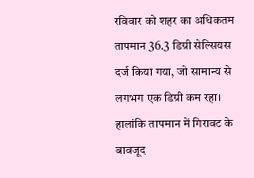रविवार को शहर का अधिकतम तापमान 36.3 डिग्री सेल्सियस दर्ज किया गया, जो सामान्य से लगभग एक डिग्री कम रहा। हालांकि तापमान में गिरावट के बावजूद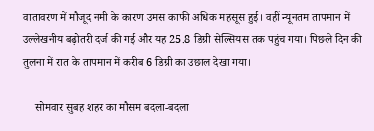वातावरण में मौजूद नमी के कारण उमस काफी अधिक महसूस हुई। वहीं न्यूनतम तापमान में उल्लेखनीय बढ़ोतरी दर्ज की गई और यह 25.8 डिग्री सेल्सियस तक पहुंच गया। पिछले दिन की तुलना में रात के तापमान में करीब 6 डिग्री का उछाल देखा गया।

    सोमवार सुबह शहर का मौसम बदला-बदला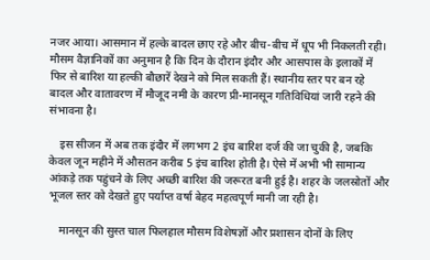नजर आया। आसमान में हल्के बादल छाए रहे और बीच-बीच में धूप भी निकलती रही। मौसम वैज्ञानिकों का अनुमान है कि दिन के दौरान इंदौर और आसपास के इलाकों में फिर से बारिश या हल्की बौछारें देखने को मिल सकती हैं। स्थानीय स्तर पर बन रहे बादल और वातावरण में मौजूद नमी के कारण प्री-मानसून गतिविधियां जारी रहने की संभावना है।

    इस सीजन में अब तक इंदौर में लगभग 2 इंच बारिश दर्ज की जा चुकी है, जबकि केवल जून महीने में औसतन करीब 5 इंच बारिश होती है। ऐसे में अभी भी सामान्य आंकड़े तक पहुंचने के लिए अच्छी बारिश की जरूरत बनी हुई है। शहर के जलस्रोतों और भूजल स्तर को देखते हुए पर्याप्त वर्षा बेहद महत्वपूर्ण मानी जा रही है।

    मानसून की सुस्त चाल फिलहाल मौसम विशेषज्ञों और प्रशासन दोनों के लिए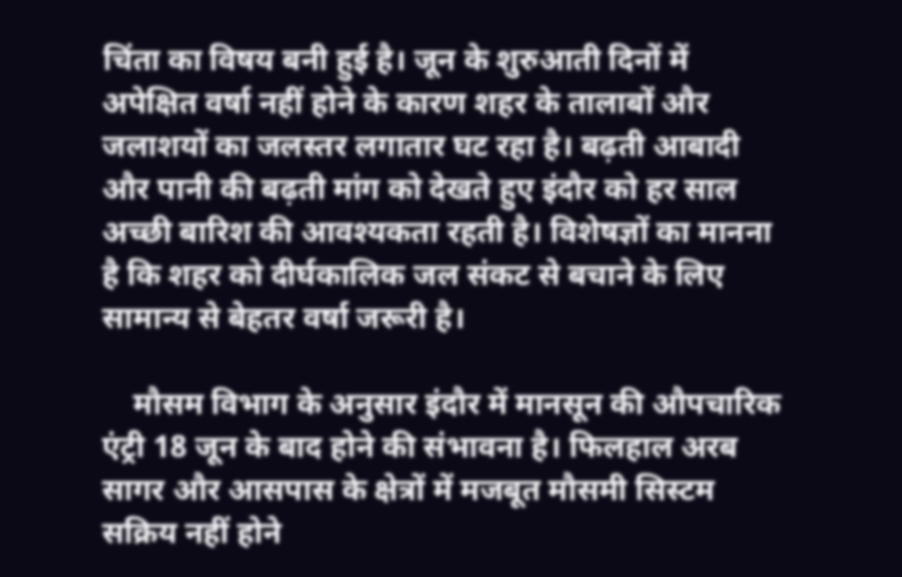चिंता का विषय बनी हुई है। जून के शुरुआती दिनों में अपेक्षित वर्षा नहीं होने के कारण शहर के तालाबों और जलाशयों का जलस्तर लगातार घट रहा है। बढ़ती आबादी और पानी की बढ़ती मांग को देखते हुए इंदौर को हर साल अच्छी बारिश की आवश्यकता रहती है। विशेषज्ञों का मानना है कि शहर को दीर्घकालिक जल संकट से बचाने के लिए सामान्य से बेहतर वर्षा जरूरी है।

    मौसम विभाग के अनुसार इंदौर में मानसून की औपचारिक एंट्री 18 जून के बाद होने की संभावना है। फिलहाल अरब सागर और आसपास के क्षेत्रों में मजबूत मौसमी सिस्टम सक्रिय नहीं होने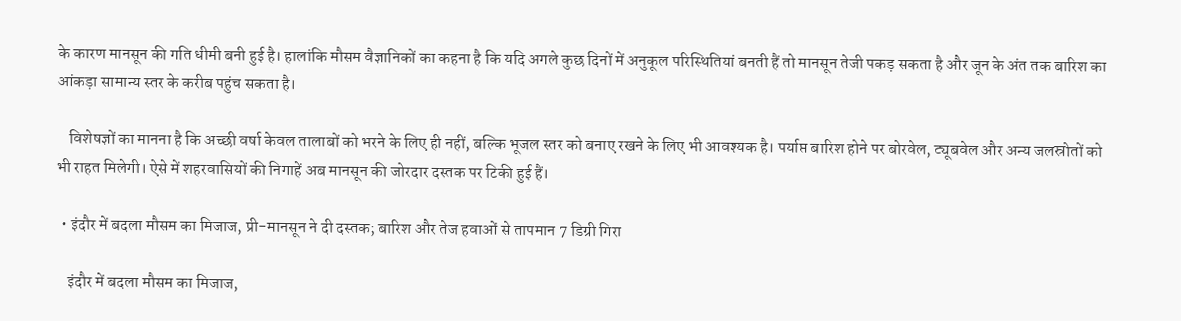के कारण मानसून की गति धीमी बनी हुई है। हालांकि मौसम वैज्ञानिकों का कहना है कि यदि अगले कुछ दिनों में अनुकूल परिस्थितियां बनती हैं तो मानसून तेजी पकड़ सकता है और जून के अंत तक बारिश का आंकड़ा सामान्य स्तर के करीब पहुंच सकता है।

    विशेषज्ञों का मानना है कि अच्छी वर्षा केवल तालाबों को भरने के लिए ही नहीं, बल्कि भूजल स्तर को बनाए रखने के लिए भी आवश्यक है। पर्याप्त बारिश होने पर बोरवेल, ट्यूबवेल और अन्य जलस्रोतों को भी राहत मिलेगी। ऐसे में शहरवासियों की निगाहें अब मानसून की जोरदार दस्तक पर टिकी हुई हैं।

  • इंदौर में बदला मौसम का मिजाज, प्री-मानसून ने दी दस्तक; बारिश और तेज हवाओं से तापमान 7 डिग्री गिरा

    इंदौर में बदला मौसम का मिजाज,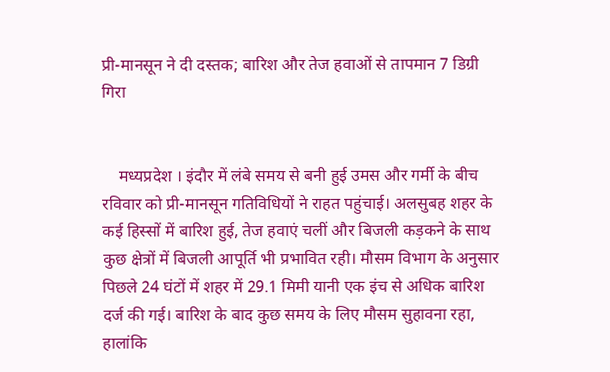प्री-मानसून ने दी दस्तक; बारिश और तेज हवाओं से तापमान 7 डिग्री गिरा


    मध्यप्रदेश । इंदौर में लंबे समय से बनी हुई उमस और गर्मी के बीच रविवार को प्री-मानसून गतिविधियों ने राहत पहुंचाई। अलसुबह शहर के कई हिस्सों में बारिश हुई, तेज हवाएं चलीं और बिजली कड़कने के साथ कुछ क्षेत्रों में बिजली आपूर्ति भी प्रभावित रही। मौसम विभाग के अनुसार पिछले 24 घंटों में शहर में 29.1 मिमी यानी एक इंच से अधिक बारिश दर्ज की गई। बारिश के बाद कुछ समय के लिए मौसम सुहावना रहा, हालांकि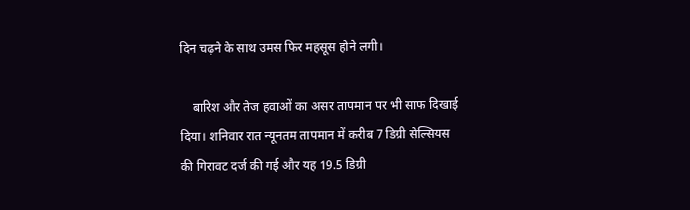दिन चढ़ने के साथ उमस फिर महसूस होने लगी।

    बारिश और तेज हवाओं का असर तापमान पर भी साफ दिखाई दिया। शनिवार रात न्यूनतम तापमान में करीब 7 डिग्री सेल्सियस की गिरावट दर्ज की गई और यह 19.5 डिग्री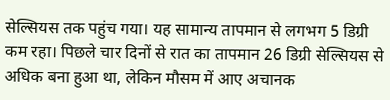सेल्सियस तक पहुंच गया। यह सामान्य तापमान से लगभग 5 डिग्री कम रहा। पिछले चार दिनों से रात का तापमान 26 डिग्री सेल्सियस से अधिक बना हुआ था, लेकिन मौसम में आए अचानक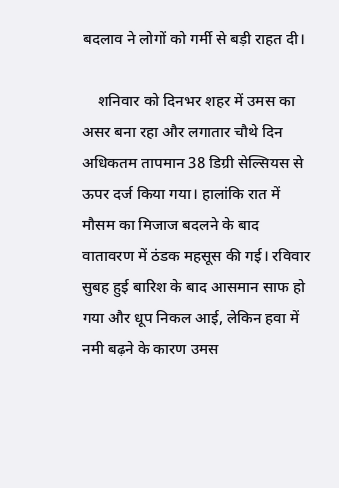बदलाव ने लोगों को गर्मी से बड़ी राहत दी।

    शनिवार को दिनभर शहर में उमस का असर बना रहा और लगातार चौथे दिन अधिकतम तापमान 38 डिग्री सेल्सियस से ऊपर दर्ज किया गया। हालांकि रात में मौसम का मिजाज बदलने के बाद वातावरण में ठंडक महसूस की गई। रविवार सुबह हुई बारिश के बाद आसमान साफ हो गया और धूप निकल आई, लेकिन हवा में नमी बढ़ने के कारण उमस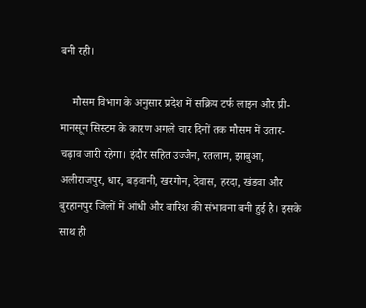बनी रही।

    मौसम विभाग के अनुसार प्रदेश में सक्रिय टर्फ लाइन और प्री-मानसून सिस्टम के कारण अगले चार दिनों तक मौसम में उतार-चढ़ाव जारी रहेगा। इंदौर सहित उज्जैन, रतलाम, झाबुआ, अलीराजपुर, धार, बड़वानी, खरगोन, देवास, हरदा, खंडवा और बुरहानपुर जिलों में आंधी और बारिश की संभावना बनी हुई है। इसके साथ ही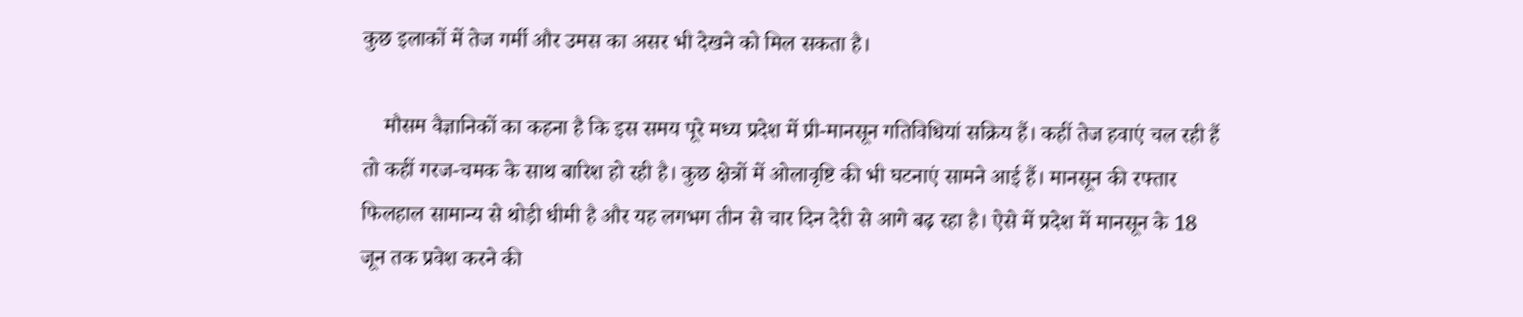कुछ इलाकों में तेज गर्मी और उमस का असर भी देखने को मिल सकता है।

    मौसम वैज्ञानिकों का कहना है कि इस समय पूरे मध्य प्रदेश में प्री-मानसून गतिविधियां सक्रिय हैं। कहीं तेज हवाएं चल रही हैं तो कहीं गरज-चमक के साथ बारिश हो रही है। कुछ क्षेत्रों में ओलावृष्टि की भी घटनाएं सामने आई हैं। मानसून की रफ्तार फिलहाल सामान्य से थोड़ी धीमी है और यह लगभग तीन से चार दिन देरी से आगे बढ़ रहा है। ऐसे में प्रदेश में मानसून के 18 जून तक प्रवेश करने की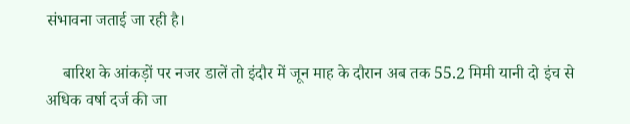संभावना जताई जा रही है।

    बारिश के आंकड़ों पर नजर डालें तो इंदौर में जून माह के दौरान अब तक 55.2 मिमी यानी दो इंच से अधिक वर्षा दर्ज की जा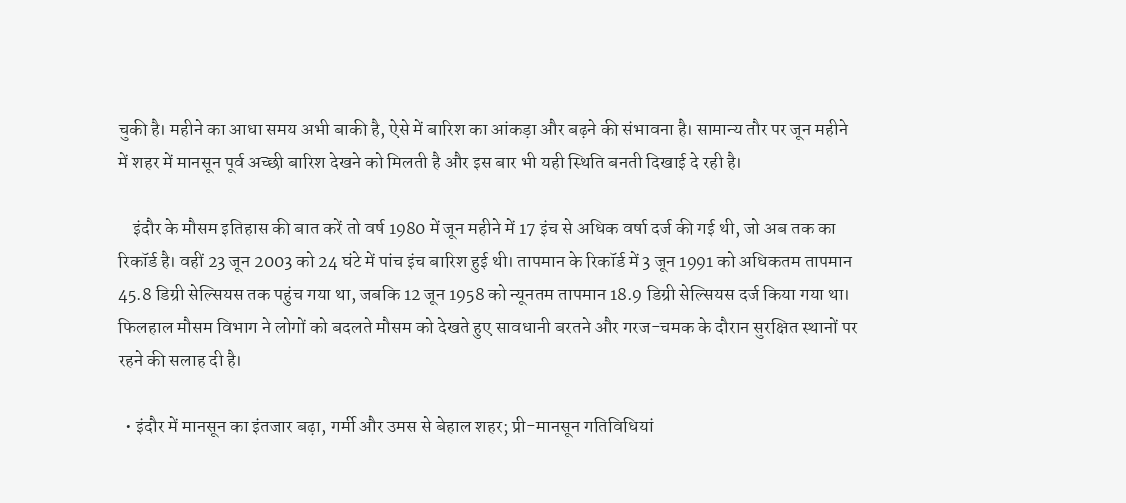चुकी है। महीने का आधा समय अभी बाकी है, ऐसे में बारिश का आंकड़ा और बढ़ने की संभावना है। सामान्य तौर पर जून महीने में शहर में मानसून पूर्व अच्छी बारिश देखने को मिलती है और इस बार भी यही स्थिति बनती दिखाई दे रही है।

    इंदौर के मौसम इतिहास की बात करें तो वर्ष 1980 में जून महीने में 17 इंच से अधिक वर्षा दर्ज की गई थी, जो अब तक का रिकॉर्ड है। वहीं 23 जून 2003 को 24 घंटे में पांच इंच बारिश हुई थी। तापमान के रिकॉर्ड में 3 जून 1991 को अधिकतम तापमान 45.8 डिग्री सेल्सियस तक पहुंच गया था, जबकि 12 जून 1958 को न्यूनतम तापमान 18.9 डिग्री सेल्सियस दर्ज किया गया था। फिलहाल मौसम विभाग ने लोगों को बदलते मौसम को देखते हुए सावधानी बरतने और गरज-चमक के दौरान सुरक्षित स्थानों पर रहने की सलाह दी है।

  • इंदौर में मानसून का इंतजार बढ़ा, गर्मी और उमस से बेहाल शहर; प्री-मानसून गतिविधियां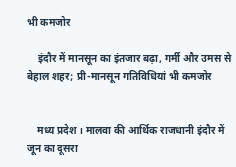भी कमजोर

    इंदौर में मानसून का इंतजार बढ़ा, गर्मी और उमस से बेहाल शहर; प्री-मानसून गतिविधियां भी कमजोर


    मध्‍य प्रदेश । मालवा की आर्थिक राजधानी इंदौर में जून का दूसरा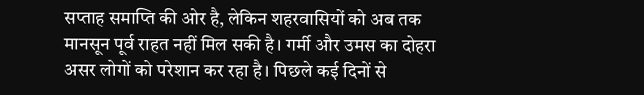सप्ताह समाप्ति की ओर है, लेकिन शहरवासियों को अब तक मानसून पूर्व राहत नहीं मिल सकी है। गर्मी और उमस का दोहरा असर लोगों को परेशान कर रहा है। पिछले कई दिनों से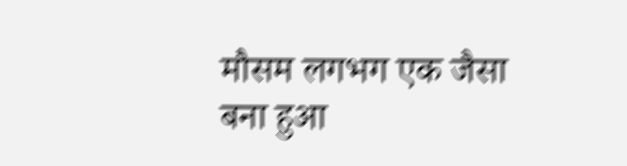मौसम लगभग एक जैसा बना हुआ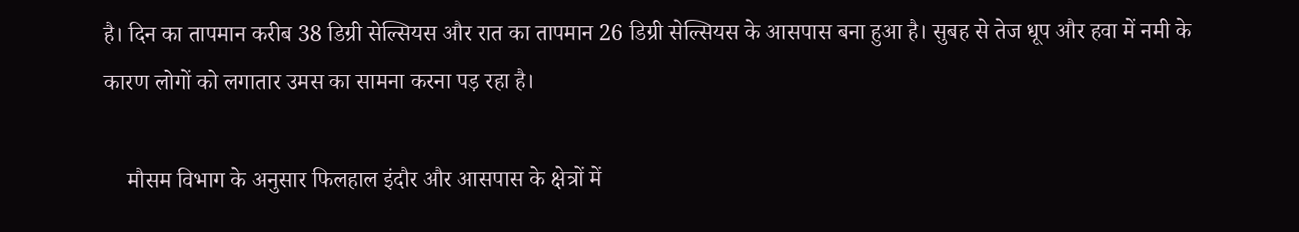है। दिन का तापमान करीब 38 डिग्री सेल्सियस और रात का तापमान 26 डिग्री सेल्सियस के आसपास बना हुआ है। सुबह से तेज धूप और हवा में नमी के कारण लोगों को लगातार उमस का सामना करना पड़ रहा है।

    मौसम विभाग के अनुसार फिलहाल इंदौर और आसपास के क्षेत्रों में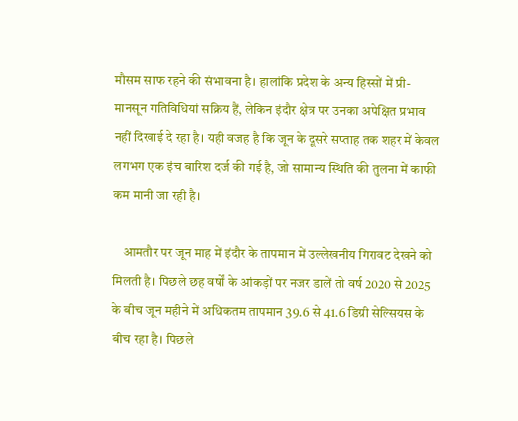मौसम साफ रहने की संभावना है। हालांकि प्रदेश के अन्य हिस्सों में प्री-मानसून गतिविधियां सक्रिय हैं, लेकिन इंदौर क्षेत्र पर उनका अपेक्षित प्रभाव नहीं दिखाई दे रहा है। यही वजह है कि जून के दूसरे सप्ताह तक शहर में केवल लगभग एक इंच बारिश दर्ज की गई है, जो सामान्य स्थिति की तुलना में काफी कम मानी जा रही है।

    आमतौर पर जून माह में इंदौर के तापमान में उल्लेखनीय गिरावट देखने को मिलती है। पिछले छह वर्षों के आंकड़ों पर नजर डालें तो वर्ष 2020 से 2025 के बीच जून महीने में अधिकतम तापमान 39.6 से 41.6 डिग्री सेल्सियस के बीच रहा है। पिछले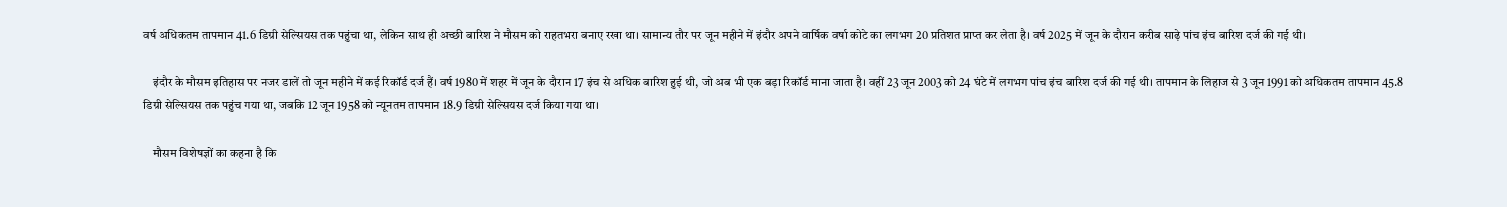वर्ष अधिकतम तापमान 41.6 डिग्री सेल्सियस तक पहुंचा था, लेकिन साथ ही अच्छी बारिश ने मौसम को राहतभरा बनाए रखा था। सामान्य तौर पर जून महीने में इंदौर अपने वार्षिक वर्षा कोटे का लगभग 20 प्रतिशत प्राप्त कर लेता है। वर्ष 2025 में जून के दौरान करीब साढ़े पांच इंच बारिश दर्ज की गई थी।

    इंदौर के मौसम इतिहास पर नजर डालें तो जून महीने में कई रिकॉर्ड दर्ज हैं। वर्ष 1980 में शहर में जून के दौरान 17 इंच से अधिक बारिश हुई थी, जो अब भी एक बड़ा रिकॉर्ड माना जाता है। वहीं 23 जून 2003 को 24 घंटे में लगभग पांच इंच बारिश दर्ज की गई थी। तापमान के लिहाज से 3 जून 1991 को अधिकतम तापमान 45.8 डिग्री सेल्सियस तक पहुंच गया था, जबकि 12 जून 1958 को न्यूनतम तापमान 18.9 डिग्री सेल्सियस दर्ज किया गया था।

    मौसम विशेषज्ञों का कहना है कि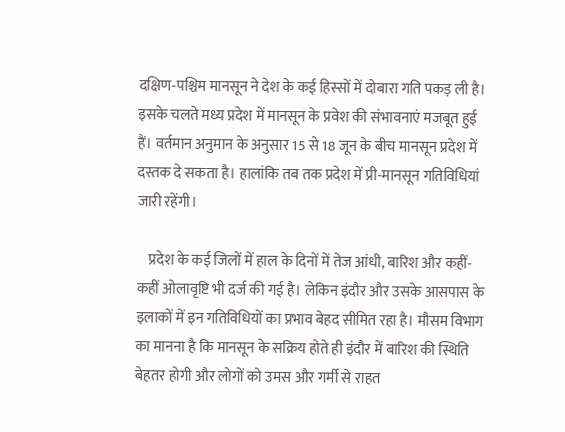दक्षिण-पश्चिम मानसून ने देश के कई हिस्सों में दोबारा गति पकड़ ली है। इसके चलते मध्य प्रदेश में मानसून के प्रवेश की संभावनाएं मजबूत हुई हैं। वर्तमान अनुमान के अनुसार 15 से 18 जून के बीच मानसून प्रदेश में दस्तक दे सकता है। हालांकि तब तक प्रदेश में प्री-मानसून गतिविधियां जारी रहेंगी।

    प्रदेश के कई जिलों में हाल के दिनों में तेज आंधी, बारिश और कहीं-कहीं ओलावृष्टि भी दर्ज की गई है। लेकिन इंदौर और उसके आसपास के इलाकों में इन गतिविधियों का प्रभाव बेहद सीमित रहा है। मौसम विभाग का मानना है कि मानसून के सक्रिय होते ही इंदौर में बारिश की स्थिति बेहतर होगी और लोगों को उमस और गर्मी से राहत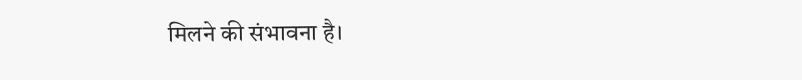मिलने की संभावना है।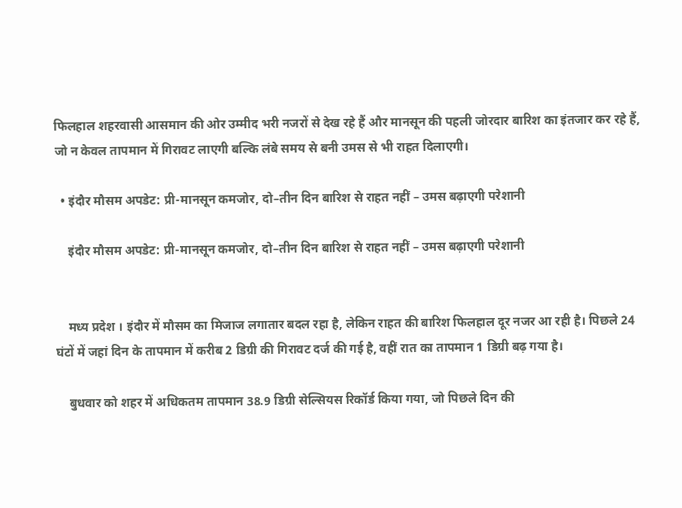फिलहाल शहरवासी आसमान की ओर उम्मीद भरी नजरों से देख रहे हैं और मानसून की पहली जोरदार बारिश का इंतजार कर रहे हैं, जो न केवल तापमान में गिरावट लाएगी बल्कि लंबे समय से बनी उमस से भी राहत दिलाएगी।

  • इंदौर मौसम अपडेट: प्री-मानसून कमजोर, दो–तीन दिन बारिश से राहत नहीं – उमस बढ़ाएगी परेशानी

    इंदौर मौसम अपडेट: प्री-मानसून कमजोर, दो–तीन दिन बारिश से राहत नहीं – उमस बढ़ाएगी परेशानी


    मध्‍य प्रदेश । इंदौर में मौसम का मिजाज लगातार बदल रहा है, लेकिन राहत की बारिश फिलहाल दूर नजर आ रही है। पिछले 24 घंटों में जहां दिन के तापमान में करीब 2 डिग्री की गिरावट दर्ज की गई है, वहीं रात का तापमान 1 डिग्री बढ़ गया है।

    बुधवार को शहर में अधिकतम तापमान 38.9 डिग्री सेल्सियस रिकॉर्ड किया गया, जो पिछले दिन की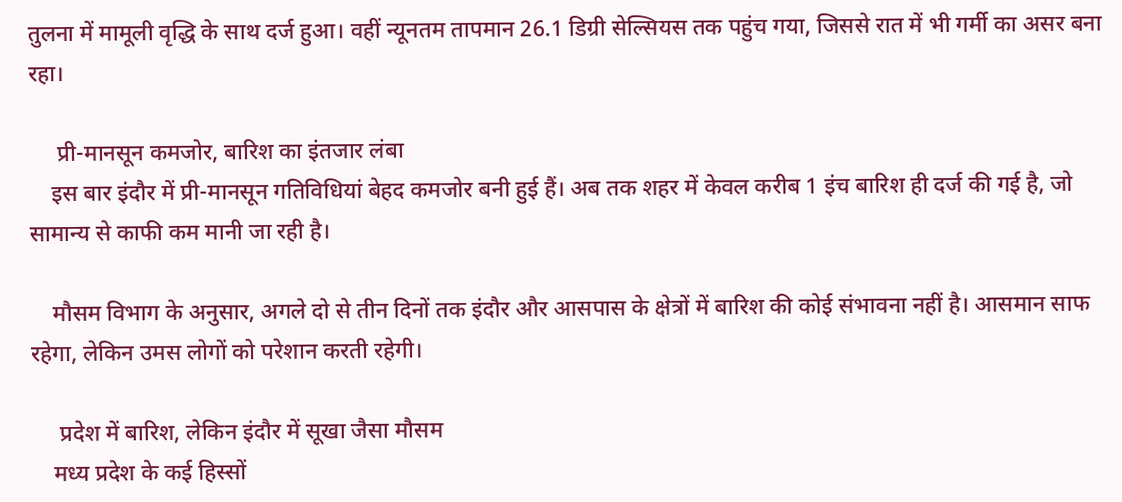तुलना में मामूली वृद्धि के साथ दर्ज हुआ। वहीं न्यूनतम तापमान 26.1 डिग्री सेल्सियस तक पहुंच गया, जिससे रात में भी गर्मी का असर बना रहा।

     प्री-मानसून कमजोर, बारिश का इंतजार लंबा
    इस बार इंदौर में प्री-मानसून गतिविधियां बेहद कमजोर बनी हुई हैं। अब तक शहर में केवल करीब 1 इंच बारिश ही दर्ज की गई है, जो सामान्य से काफी कम मानी जा रही है।

    मौसम विभाग के अनुसार, अगले दो से तीन दिनों तक इंदौर और आसपास के क्षेत्रों में बारिश की कोई संभावना नहीं है। आसमान साफ रहेगा, लेकिन उमस लोगों को परेशान करती रहेगी।

     प्रदेश में बारिश, लेकिन इंदौर में सूखा जैसा मौसम
    मध्य प्रदेश के कई हिस्सों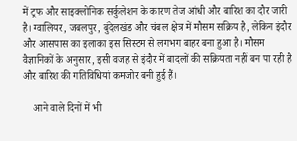में ट्रफ और साइक्लोनिक सर्कुलेशन के कारण तेज आंधी और बारिश का दौर जारी है। ग्वालियर, जबलपुर, बुंदेलखंड और चंबल क्षेत्र में मौसम सक्रिय है, लेकिन इंदौर और आसपास का इलाका इस सिस्टम से लगभग बाहर बना हुआ है। मौसम वैज्ञानिकों के अनुसार, इसी वजह से इंदौर में बादलों की सक्रियता नहीं बन पा रही है और बारिश की गतिविधियां कमजोर बनी हुई हैं।

    आने वाले दिनों में भी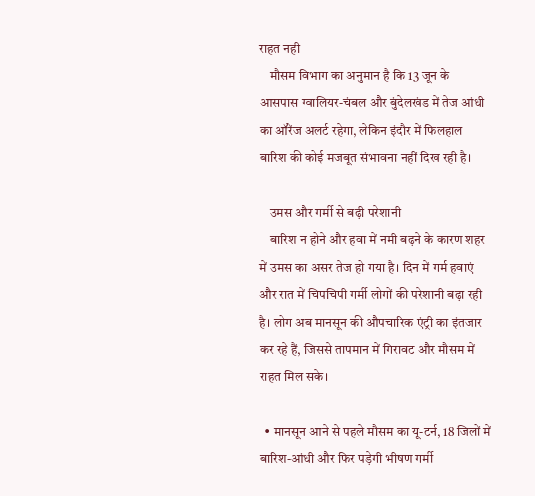राहत नही
    मौसम विभाग का अनुमान है कि 13 जून के आसपास ग्वालियर-चंबल और बुंदेलखंड में तेज आंधी का ऑरेंज अलर्ट रहेगा, लेकिन इंदौर में फिलहाल बारिश की कोई मजबूत संभावना नहीं दिख रही है।

    उमस और गर्मी से बढ़ी परेशानी
    बारिश न होने और हवा में नमी बढ़ने के कारण शहर में उमस का असर तेज हो गया है। दिन में गर्म हवाएं और रात में चिपचिपी गर्मी लोगों की परेशानी बढ़ा रही है। लोग अब मानसून की औपचारिक एंट्री का इंतजार कर रहे हैं, जिससे तापमान में गिरावट और मौसम में राहत मिल सके।

  • मानसून आने से पहले मौसम का यू-टर्न, 18 जिलों में बारिश-आंधी और फिर पड़ेगी भीषण गर्मी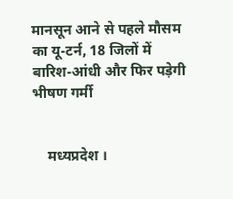मानसून आने से पहले मौसम का यू-टर्न, 18 जिलों में बारिश-आंधी और फिर पड़ेगी भीषण गर्मी


    मध्यप्रदेश ।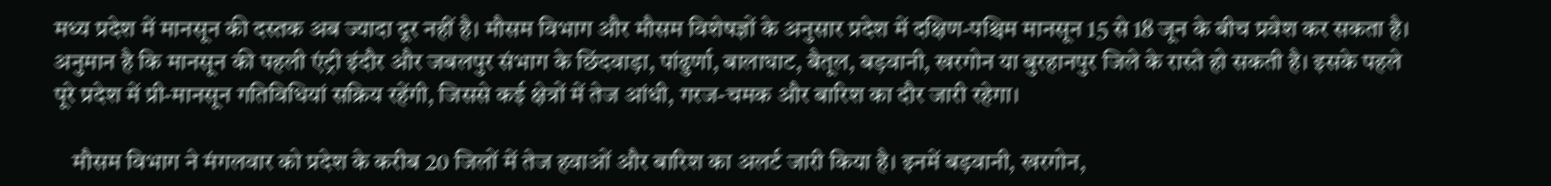मध्य प्रदेश में मानसून की दस्तक अब ज्यादा दूर नहीं है। मौसम विभाग और मौसम विशेषज्ञों के अनुसार प्रदेश में दक्षिण-पश्चिम मानसून 15 से 18 जून के बीच प्रवेश कर सकता है। अनुमान है कि मानसून की पहली एंट्री इंदौर और जबलपुर संभाग के छिंदवाड़ा, पांढुर्णा, बालाघाट, बैतूल, बड़वानी, खरगोन या बुरहानपुर जिले के रास्ते हो सकती है। इसके पहले पूरे प्रदेश में प्री-मानसून गतिविधियां सक्रिय रहेंगी, जिससे कई क्षेत्रों में तेज आंधी, गरज-चमक और बारिश का दौर जारी रहेगा।

    मौसम विभाग ने मंगलवार को प्रदेश के करीब 20 जिलों में तेज हवाओं और बारिश का अलर्ट जारी किया है। इनमें बड़वानी, खरगोन,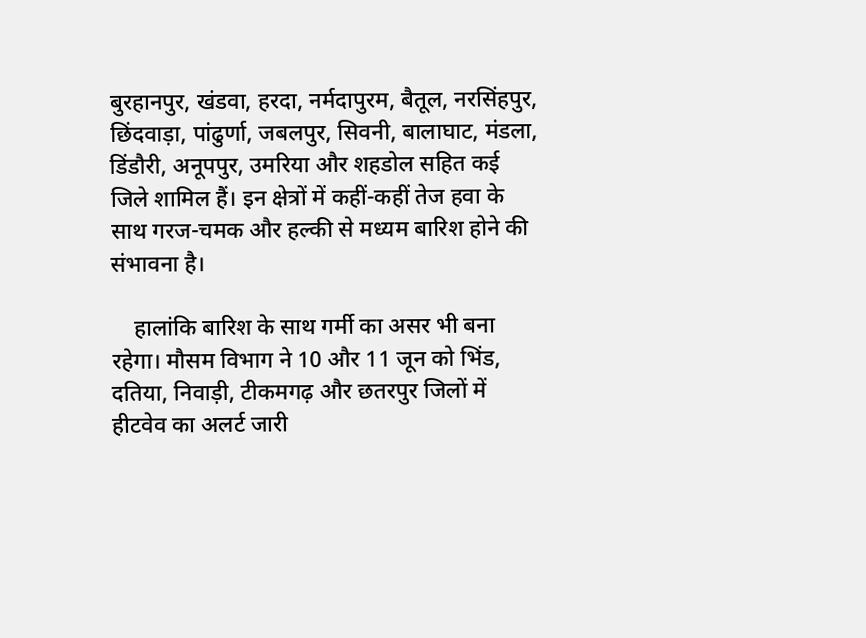बुरहानपुर, खंडवा, हरदा, नर्मदापुरम, बैतूल, नरसिंहपुर, छिंदवाड़ा, पांढुर्णा, जबलपुर, सिवनी, बालाघाट, मंडला, डिंडौरी, अनूपपुर, उमरिया और शहडोल सहित कई जिले शामिल हैं। इन क्षेत्रों में कहीं-कहीं तेज हवा के साथ गरज-चमक और हल्की से मध्यम बारिश होने की संभावना है।

    हालांकि बारिश के साथ गर्मी का असर भी बना रहेगा। मौसम विभाग ने 10 और 11 जून को भिंड, दतिया, निवाड़ी, टीकमगढ़ और छतरपुर जिलों में हीटवेव का अलर्ट जारी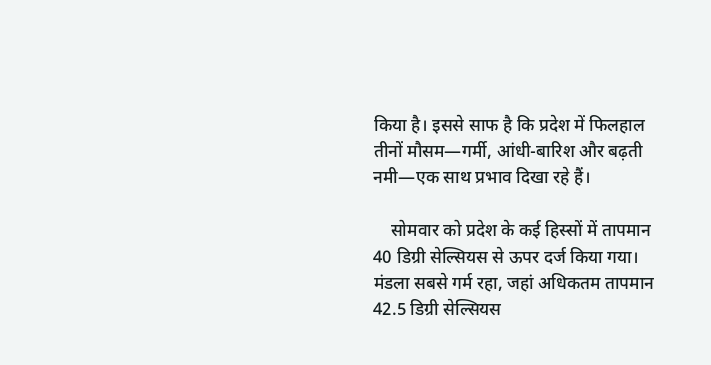किया है। इससे साफ है कि प्रदेश में फिलहाल तीनों मौसम—गर्मी, आंधी-बारिश और बढ़ती नमी—एक साथ प्रभाव दिखा रहे हैं।

    सोमवार को प्रदेश के कई हिस्सों में तापमान 40 डिग्री सेल्सियस से ऊपर दर्ज किया गया। मंडला सबसे गर्म रहा, जहां अधिकतम तापमान 42.5 डिग्री सेल्सियस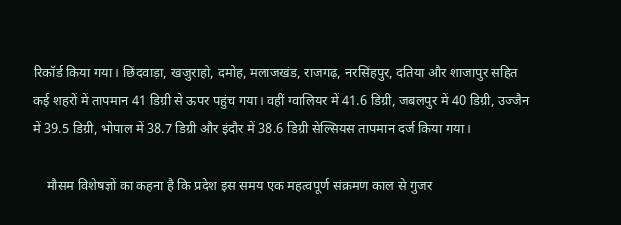रिकॉर्ड किया गया। छिंदवाड़ा, खजुराहो, दमोह, मलाजखंड, राजगढ़, नरसिंहपुर, दतिया और शाजापुर सहित कई शहरों में तापमान 41 डिग्री से ऊपर पहुंच गया। वहीं ग्वालियर में 41.6 डिग्री, जबलपुर में 40 डिग्री, उज्जैन में 39.5 डिग्री, भोपाल में 38.7 डिग्री और इंदौर में 38.6 डिग्री सेल्सियस तापमान दर्ज किया गया।

    मौसम विशेषज्ञों का कहना है कि प्रदेश इस समय एक महत्वपूर्ण संक्रमण काल से गुजर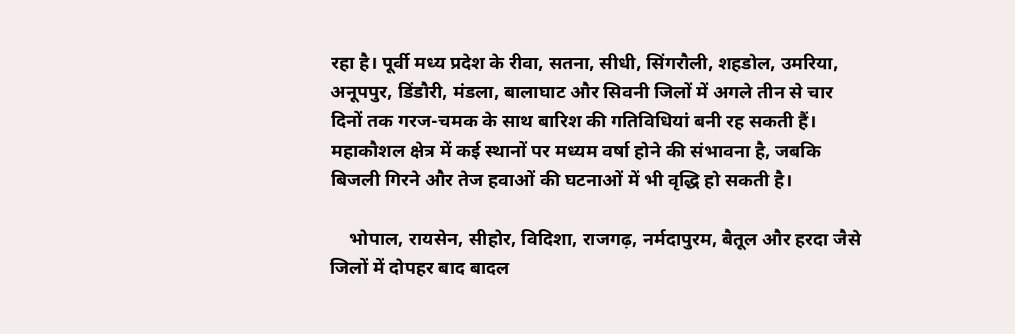रहा है। पूर्वी मध्य प्रदेश के रीवा, सतना, सीधी, सिंगरौली, शहडोल, उमरिया, अनूपपुर, डिंडौरी, मंडला, बालाघाट और सिवनी जिलों में अगले तीन से चार दिनों तक गरज-चमक के साथ बारिश की गतिविधियां बनी रह सकती हैं। महाकौशल क्षेत्र में कई स्थानों पर मध्यम वर्षा होने की संभावना है, जबकि बिजली गिरने और तेज हवाओं की घटनाओं में भी वृद्धि हो सकती है।

    भोपाल, रायसेन, सीहोर, विदिशा, राजगढ़, नर्मदापुरम, बैतूल और हरदा जैसे जिलों में दोपहर बाद बादल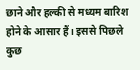छाने और हल्की से मध्यम बारिश होने के आसार हैं। इससे पिछले कुछ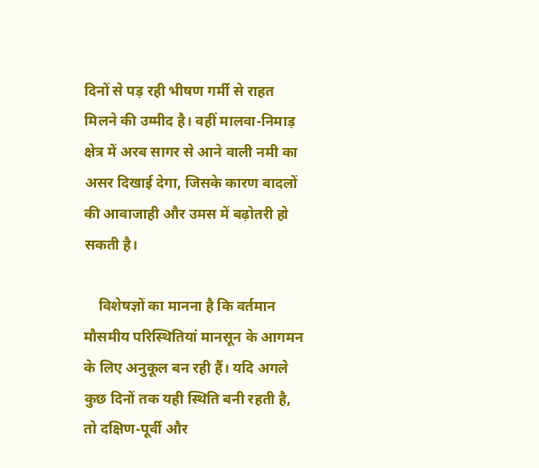दिनों से पड़ रही भीषण गर्मी से राहत मिलने की उम्मीद है। वहीं मालवा-निमाड़ क्षेत्र में अरब सागर से आने वाली नमी का असर दिखाई देगा, जिसके कारण बादलों की आवाजाही और उमस में बढ़ोतरी हो सकती है।

    विशेषज्ञों का मानना है कि वर्तमान मौसमीय परिस्थितियां मानसून के आगमन के लिए अनुकूल बन रही हैं। यदि अगले कुछ दिनों तक यही स्थिति बनी रहती है, तो दक्षिण-पूर्वी और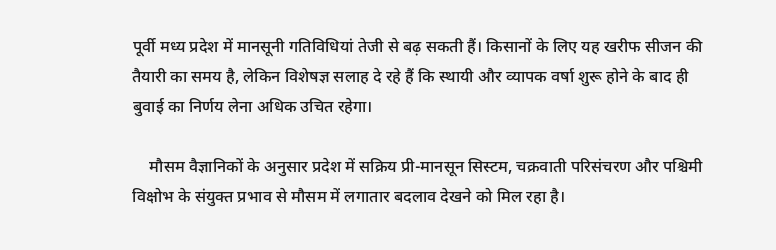पूर्वी मध्य प्रदेश में मानसूनी गतिविधियां तेजी से बढ़ सकती हैं। किसानों के लिए यह खरीफ सीजन की तैयारी का समय है, लेकिन विशेषज्ञ सलाह दे रहे हैं कि स्थायी और व्यापक वर्षा शुरू होने के बाद ही बुवाई का निर्णय लेना अधिक उचित रहेगा।

    मौसम वैज्ञानिकों के अनुसार प्रदेश में सक्रिय प्री-मानसून सिस्टम, चक्रवाती परिसंचरण और पश्चिमी विक्षोभ के संयुक्त प्रभाव से मौसम में लगातार बदलाव देखने को मिल रहा है।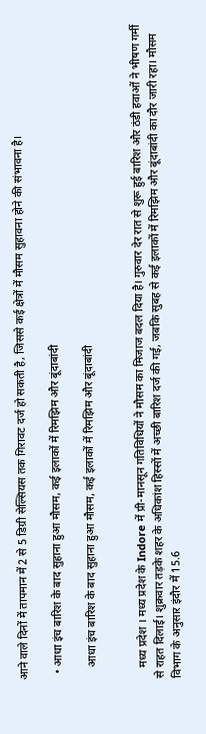आने वाले दिनों में तापमान में 2 से 5 डिग्री सेल्सियस तक गिरावट दर्ज हो सकती है, जिससे कई क्षेत्रों में मौसम सुहावना होने की संभावना है।

  • आधा इंच बारिश के बाद सुहाना हुआ मौसम, कई इलाकों में रिमझिम और बूंदाबांदी

    आधा इंच बारिश के बाद सुहाना हुआ मौसम, कई इलाकों में रिमझिम और बूंदाबांदी


    मध्य प्रदेश । मध्य प्रदेश के Indore में प्री-मानसून गतिविधियों ने मौसम का मिजाज बदल दिया है। गुरुवार देर रात से शुरू हुई बारिश और ठंडी हवाओं ने भीषण गर्मी से राहत दिलाई। शुक्रवार तड़के शहर के अधिकांश हिस्सों में अच्छी बारिश दर्ज की गई, जबकि सुबह से कई इलाकों में रिमझिम और बूंदाबांदी का दौर जारी रहा। मौसम विभाग के अनुसार इंदौर में 15.6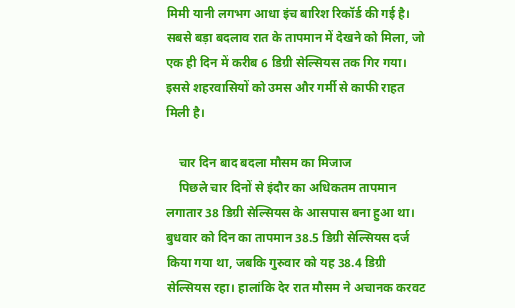मिमी यानी लगभग आधा इंच बारिश रिकॉर्ड की गई है। सबसे बड़ा बदलाव रात के तापमान में देखने को मिला, जो एक ही दिन में करीब 6 डिग्री सेल्सियस तक गिर गया। इससे शहरवासियों को उमस और गर्मी से काफी राहत मिली है।

    चार दिन बाद बदला मौसम का मिजाज
    पिछले चार दिनों से इंदौर का अधिकतम तापमान लगातार 38 डिग्री सेल्सियस के आसपास बना हुआ था। बुधवार को दिन का तापमान 38.5 डिग्री सेल्सियस दर्ज किया गया था, जबकि गुरुवार को यह 38.4 डिग्री सेल्सियस रहा। हालांकि देर रात मौसम ने अचानक करवट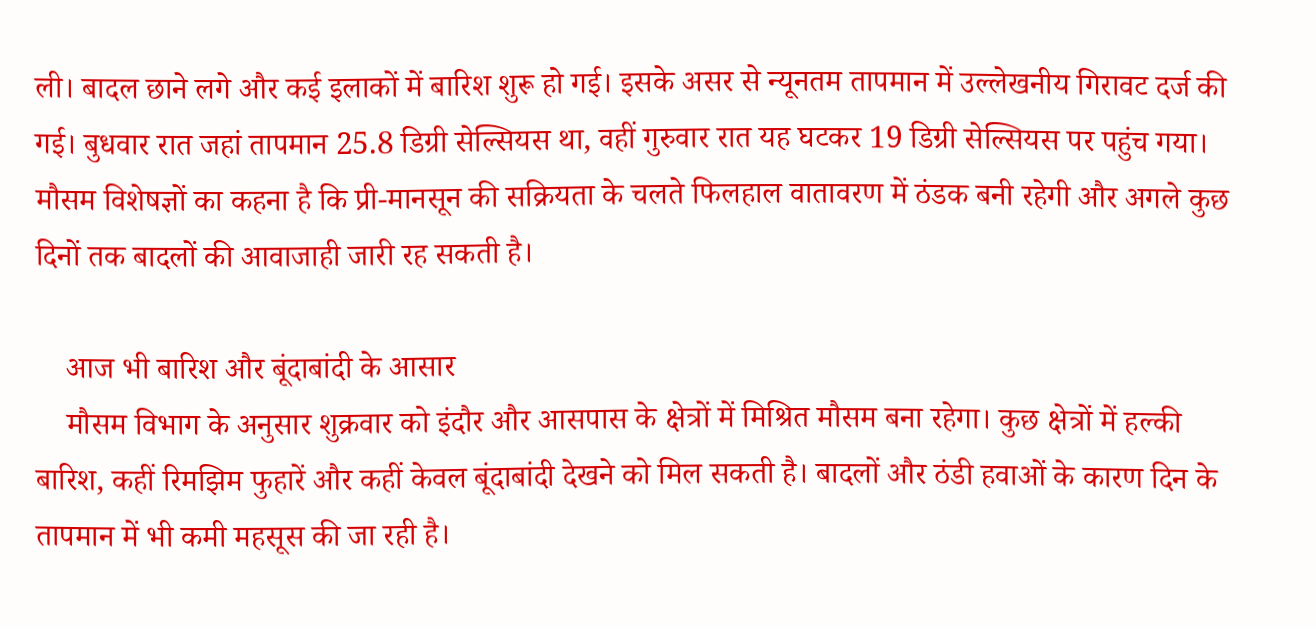ली। बादल छाने लगे और कई इलाकों में बारिश शुरू हो गई। इसके असर से न्यूनतम तापमान में उल्लेखनीय गिरावट दर्ज की गई। बुधवार रात जहां तापमान 25.8 डिग्री सेल्सियस था, वहीं गुरुवार रात यह घटकर 19 डिग्री सेल्सियस पर पहुंच गया। मौसम विशेषज्ञों का कहना है कि प्री-मानसून की सक्रियता के चलते फिलहाल वातावरण में ठंडक बनी रहेगी और अगले कुछ दिनों तक बादलों की आवाजाही जारी रह सकती है।

    आज भी बारिश और बूंदाबांदी के आसार
    मौसम विभाग के अनुसार शुक्रवार को इंदौर और आसपास के क्षेत्रों में मिश्रित मौसम बना रहेगा। कुछ क्षेत्रों में हल्की बारिश, कहीं रिमझिम फुहारें और कहीं केवल बूंदाबांदी देखने को मिल सकती है। बादलों और ठंडी हवाओं के कारण दिन के तापमान में भी कमी महसूस की जा रही है।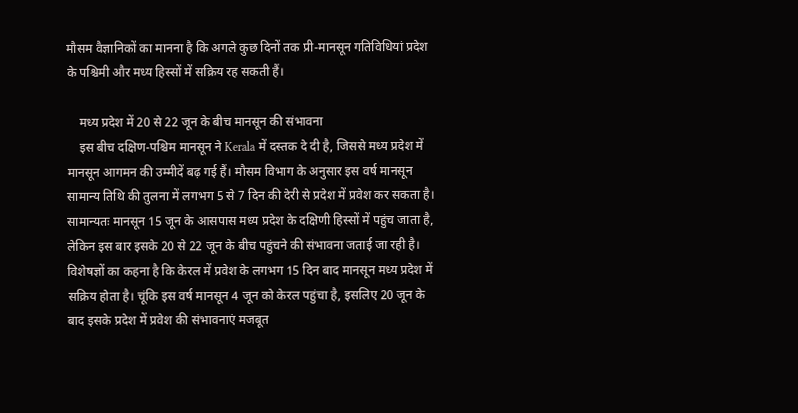मौसम वैज्ञानिकों का मानना है कि अगले कुछ दिनों तक प्री-मानसून गतिविधियां प्रदेश के पश्चिमी और मध्य हिस्सों में सक्रिय रह सकती हैं।

    मध्य प्रदेश में 20 से 22 जून के बीच मानसून की संभावना
    इस बीच दक्षिण-पश्चिम मानसून ने Kerala में दस्तक दे दी है, जिससे मध्य प्रदेश में मानसून आगमन की उम्मीदें बढ़ गई हैं। मौसम विभाग के अनुसार इस वर्ष मानसून सामान्य तिथि की तुलना में लगभग 5 से 7 दिन की देरी से प्रदेश में प्रवेश कर सकता है। सामान्यतः मानसून 15 जून के आसपास मध्य प्रदेश के दक्षिणी हिस्सों में पहुंच जाता है, लेकिन इस बार इसके 20 से 22 जून के बीच पहुंचने की संभावना जताई जा रही है। विशेषज्ञों का कहना है कि केरल में प्रवेश के लगभग 15 दिन बाद मानसून मध्य प्रदेश में सक्रिय होता है। चूंकि इस वर्ष मानसून 4 जून को केरल पहुंचा है, इसलिए 20 जून के बाद इसके प्रदेश में प्रवेश की संभावनाएं मजबूत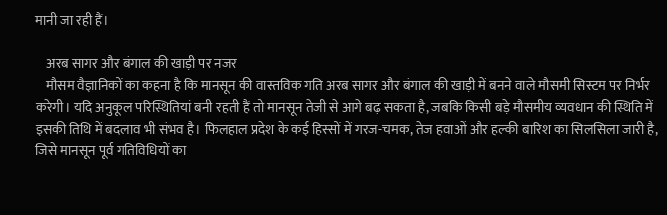मानी जा रही हैं।

    अरब सागर और बंगाल की खाड़ी पर नजर
    मौसम वैज्ञानिकों का कहना है कि मानसून की वास्तविक गति अरब सागर और बंगाल की खाड़ी में बनने वाले मौसमी सिस्टम पर निर्भर करेगी। यदि अनुकूल परिस्थितियां बनी रहती हैं तो मानसून तेजी से आगे बढ़ सकता है, जबकि किसी बड़े मौसमीय व्यवधान की स्थिति में इसकी तिथि में बदलाव भी संभव है। फिलहाल प्रदेश के कई हिस्सों में गरज-चमक, तेज हवाओं और हल्की बारिश का सिलसिला जारी है, जिसे मानसून पूर्व गतिविधियों का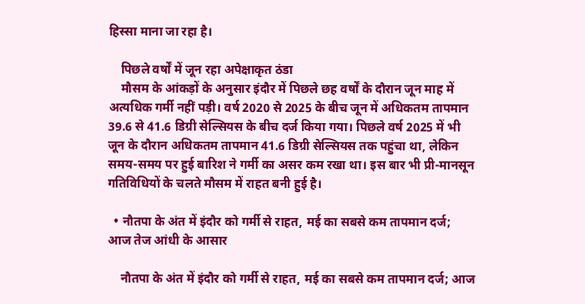हिस्सा माना जा रहा है।

    पिछले वर्षों में जून रहा अपेक्षाकृत ठंडा
    मौसम के आंकड़ों के अनुसार इंदौर में पिछले छह वर्षों के दौरान जून माह में अत्यधिक गर्मी नहीं पड़ी। वर्ष 2020 से 2025 के बीच जून में अधिकतम तापमान 39.6 से 41.6 डिग्री सेल्सियस के बीच दर्ज किया गया। पिछले वर्ष 2025 में भी जून के दौरान अधिकतम तापमान 41.6 डिग्री सेल्सियस तक पहुंचा था, लेकिन समय-समय पर हुई बारिश ने गर्मी का असर कम रखा था। इस बार भी प्री-मानसून गतिविधियों के चलते मौसम में राहत बनी हुई है।

  • नौतपा के अंत में इंदौर को गर्मी से राहत, मई का सबसे कम तापमान दर्ज; आज तेज आंधी के आसार

    नौतपा के अंत में इंदौर को गर्मी से राहत, मई का सबसे कम तापमान दर्ज; आज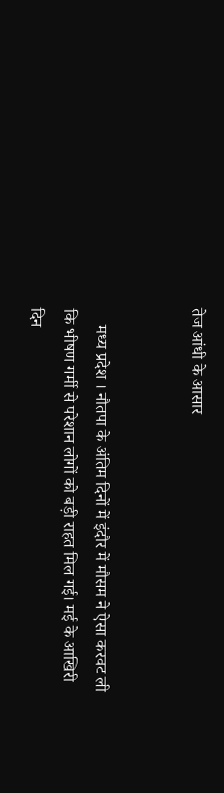तेज आंधी के आसार


    मध्य प्रदेश । नौतपा के अंतिम दिनों में इंदौर में मौसम ने ऐसा करवट ली कि भीषण गर्मी से परेशान लोगों को बड़ी राहत मिल गई। मई के आखिरी दिन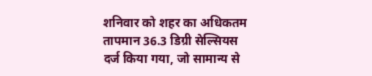शनिवार को शहर का अधिकतम तापमान 36.3 डिग्री सेल्सियस दर्ज किया गया, जो सामान्य से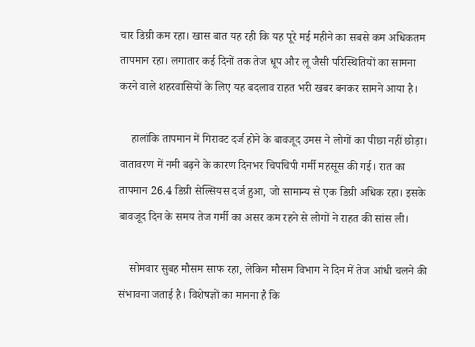चार डिग्री कम रहा। खास बात यह रही कि यह पूरे मई महीने का सबसे कम अधिकतम तापमान रहा। लगातार कई दिनों तक तेज धूप और लू जैसी परिस्थितियों का सामना करने वाले शहरवासियों के लिए यह बदलाव राहत भरी खबर बनकर सामने आया है।

    हालांकि तापमान में गिरावट दर्ज होने के बावजूद उमस ने लोगों का पीछा नहीं छोड़ा। वातावरण में नमी बढ़ने के कारण दिनभर चिपचिपी गर्मी महसूस की गई। रात का तापमान 26.4 डिग्री सेल्सियस दर्ज हुआ, जो सामान्य से एक डिग्री अधिक रहा। इसके बावजूद दिन के समय तेज गर्मी का असर कम रहने से लोगों ने राहत की सांस ली।

    सोमवार सुबह मौसम साफ रहा, लेकिन मौसम विभाग ने दिन में तेज आंधी चलने की संभावना जताई है। विशेषज्ञों का मानना है कि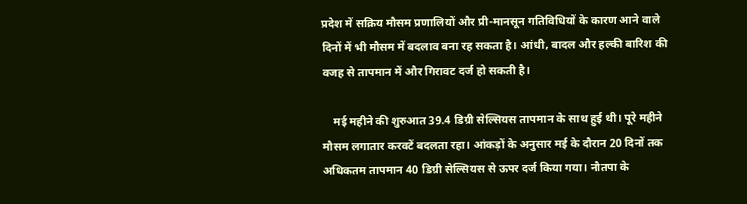प्रदेश में सक्रिय मौसम प्रणालियों और प्री-मानसून गतिविधियों के कारण आने वाले दिनों में भी मौसम में बदलाव बना रह सकता है। आंधी, बादल और हल्की बारिश की वजह से तापमान में और गिरावट दर्ज हो सकती है।

    मई महीने की शुरुआत 39.4 डिग्री सेल्सियस तापमान के साथ हुई थी। पूरे महीने मौसम लगातार करवटें बदलता रहा। आंकड़ों के अनुसार मई के दौरान 20 दिनों तक अधिकतम तापमान 40 डिग्री सेल्सियस से ऊपर दर्ज किया गया। नौतपा के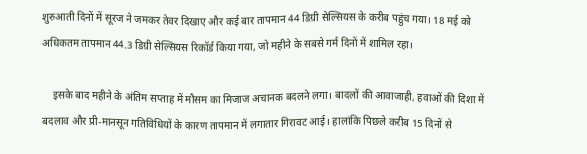शुरुआती दिनों में सूरज ने जमकर तेवर दिखाए और कई बार तापमान 44 डिग्री सेल्सियस के करीब पहुंच गया। 18 मई को अधिकतम तापमान 44.3 डिग्री सेल्सियस रिकॉर्ड किया गया, जो महीने के सबसे गर्म दिनों में शामिल रहा।

    इसके बाद महीने के अंतिम सप्ताह में मौसम का मिजाज अचानक बदलने लगा। बादलों की आवाजाही, हवाओं की दिशा में बदलाव और प्री-मानसून गतिविधियों के कारण तापमान में लगातार गिरावट आई। हालांकि पिछले करीब 15 दिनों से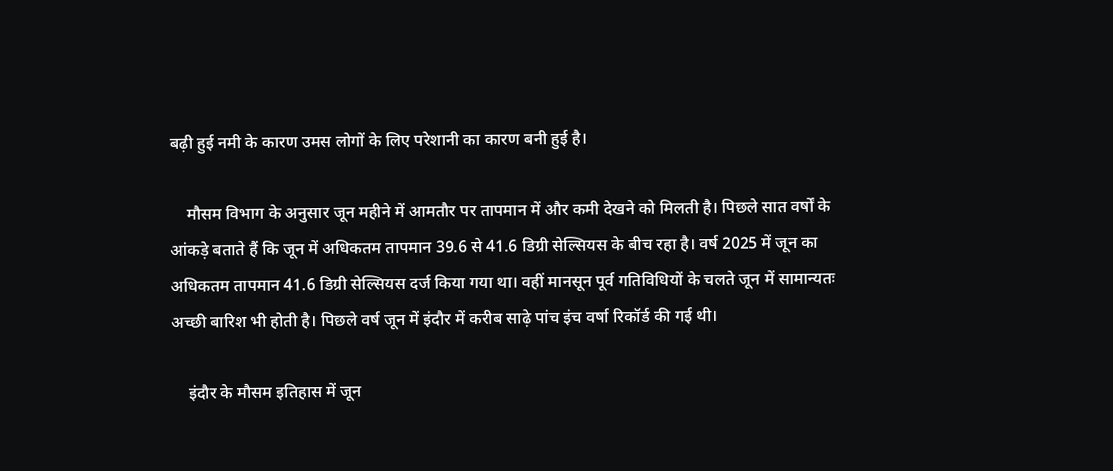बढ़ी हुई नमी के कारण उमस लोगों के लिए परेशानी का कारण बनी हुई है।

    मौसम विभाग के अनुसार जून महीने में आमतौर पर तापमान में और कमी देखने को मिलती है। पिछले सात वर्षों के आंकड़े बताते हैं कि जून में अधिकतम तापमान 39.6 से 41.6 डिग्री सेल्सियस के बीच रहा है। वर्ष 2025 में जून का अधिकतम तापमान 41.6 डिग्री सेल्सियस दर्ज किया गया था। वहीं मानसून पूर्व गतिविधियों के चलते जून में सामान्यतः अच्छी बारिश भी होती है। पिछले वर्ष जून में इंदौर में करीब साढ़े पांच इंच वर्षा रिकॉर्ड की गई थी।

    इंदौर के मौसम इतिहास में जून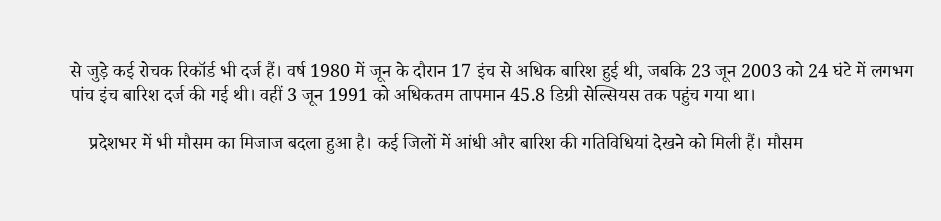से जुड़े कई रोचक रिकॉर्ड भी दर्ज हैं। वर्ष 1980 में जून के दौरान 17 इंच से अधिक बारिश हुई थी, जबकि 23 जून 2003 को 24 घंटे में लगभग पांच इंच बारिश दर्ज की गई थी। वहीं 3 जून 1991 को अधिकतम तापमान 45.8 डिग्री सेल्सियस तक पहुंच गया था।

    प्रदेशभर में भी मौसम का मिजाज बदला हुआ है। कई जिलों में आंधी और बारिश की गतिविधियां देखने को मिली हैं। मौसम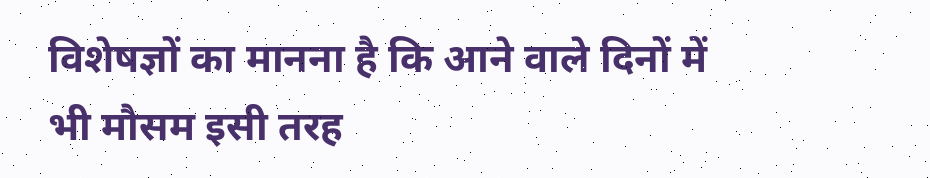विशेषज्ञों का मानना है कि आने वाले दिनों में भी मौसम इसी तरह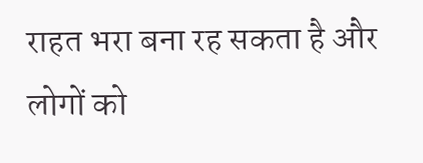राहत भरा बना रह सकता है और लोगों को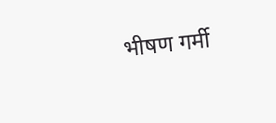भीषण गर्मी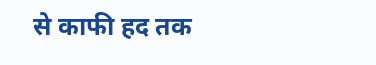से काफी हद तक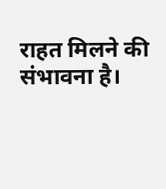राहत मिलने की संभावना है।